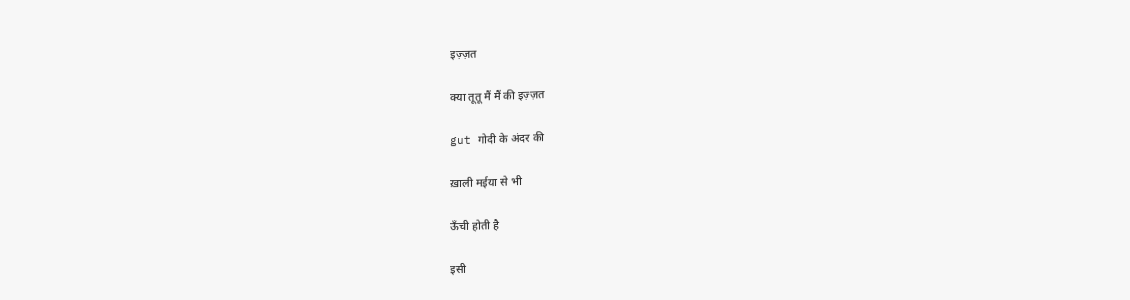इज़्ज़त

क्या तूतू मैं मैं की इज़्ज़त

gut गोदी के अंदर की

ख़ाली मईया से भी

ऊँची होती है

इसी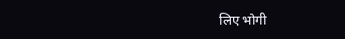लिए भोगी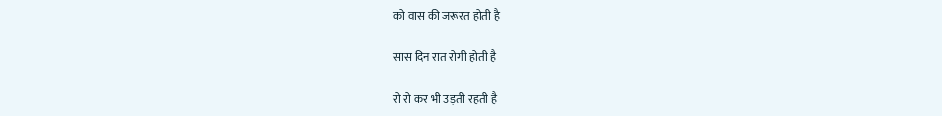को वास की जरूरत होती है

सास दिन रात रोगी होती है

रो रो कर भी उड़ती रहती है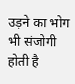उड़ने का भोग भी संजोगी होती है